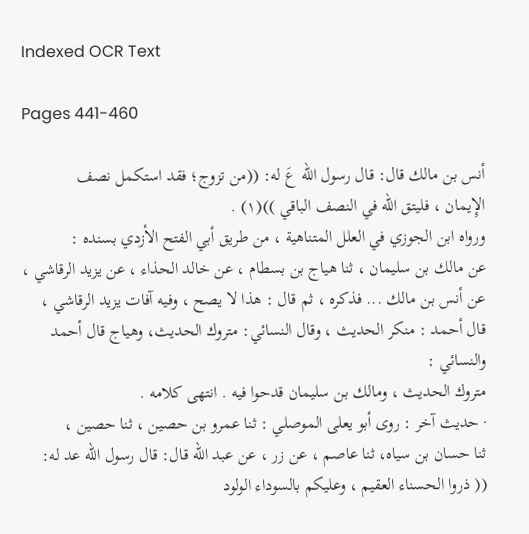Indexed OCR Text

Pages 441-460

أنس بن مالك قال: قال رسول الله عَ له: ((من تزوج؛ فقد استكمل نصف
الإِيمان ، فليتق الله في النصف الباقي ))(١) .
ورواه ابن الجوزي في العلل المتناهية ، من طريق أبي الفتح الأزدي بسنده :
عن مالك بن سليمان ، ثنا هياج بن بسطام ، عن خالد الحذاء ، عن يزيد الرقاشي ،
عن أنس بن مالك ... فذكره ، ثم قال : هذا لا يصح ، وفيه آفات يزيد الرقاشي ،
قال أحمد : منكر الحديث ، وقال النسائي: متروك الحديث، وهياج قال أحمد والنسائي :
متروك الحديث ، ومالك بن سليمان قدحوا فيه . انتهى كلامه .
· حديث آخر : روى أبو يعلى الموصلي : ثنا عمرو بن حصين ، ثنا حصين ،
ثنا حسان بن سياه، ثنا عاصم ، عن زر ، عن عبد الله قال: قال رسول الله عد له:
(( ذروا الحسناء العقيم ، وعليكم بالسوداء الولود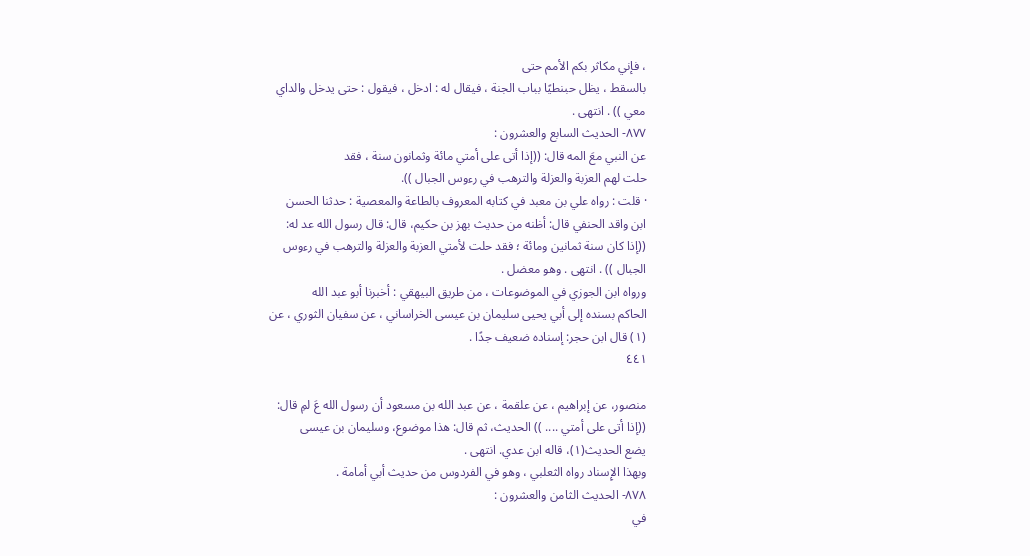، فإني مكاثر بكم الأمم حتى
بالسقط ، يظل حبنطيًا بباب الجنة ، فيقال له : ادخل ، فيقول : حتى يدخل والداي
معي )) . انتهى .
٨٧٧- الحديث السابع والعشرون :
عن النبي معَ المه قال: ((إذا أتى على أمتي مائة وثمانون سنة ، فقد
حلت لهم العزبة والعزلة والترهب في رءوس الجبال )).
· قلت : رواه علي بن معبد في كتابه المعروف بالطاعة والمعصية : حدثنا الحسن
ابن واقد الحنفي قال: أظنه من حديث بهز بن حكيم، قال: قال رسول الله عد له:
((إذا كان سنة ثمانين ومائة ؛ فقد حلت لأمتي العزبة والعزلة والترهب في رءوس
الجبال )) . انتهى . وهو معضل .
ورواه ابن الجوزي في الموضوعات ، من طريق البيهقي : أخبرنا أبو عبد الله
الحاكم بسنده إلى أبي يحيى سليمان بن عيسى الخراساني ، عن سفيان الثوري ، عن
(١) قال ابن حجر: إسناده ضعيف جدًا .
٤٤١

منصور، عن إبراهيم ، عن علقمة ، عن عبد الله بن مسعود أن رسول الله عَ لمِ قال:
((إذا أتى على أمتي .... )) الحديث، ثم قال: هذا موضوع، وسليمان بن عيسى
يضع الحديث(١)، قاله ابن عدي. انتهى .
وبهذا الإِسناد رواه الثعلبي ، وهو في الفردوس من حديث أبي أمامة .
٨٧٨- الحديث الثامن والعشرون :
في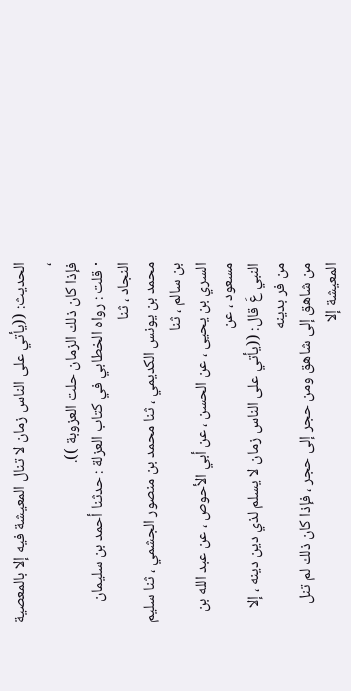الحديث: ((يأتي على الناس زمان لا تنال المعيشة فيه إلا بالمعصية ،
فإذا كان ذلك الزمان حلت العزوبة )).
· قلت : رواه الخطابي في كتاب العزلة : حدثنا أحمد بن سليمان النجاد ، ثنا
محمد بن يونس الكديمي ، ثنا محمد بن منصور الجشمي ، ثنا سليم بن سالم ، ثنا
السري بن يحيى ، عن الحسن ، عن أبي الأحوص ، عن عبد الله بن مسعود ، عن
النبي عَ قال: ((يأتي على الناس زمان لا يسلم لذي دين دينه ، إلا من فر بدينه
من شاهق إلى شاهق ومن حجر إلى حجر ، فإذا كان ذلك لم تنل المعيشة إلا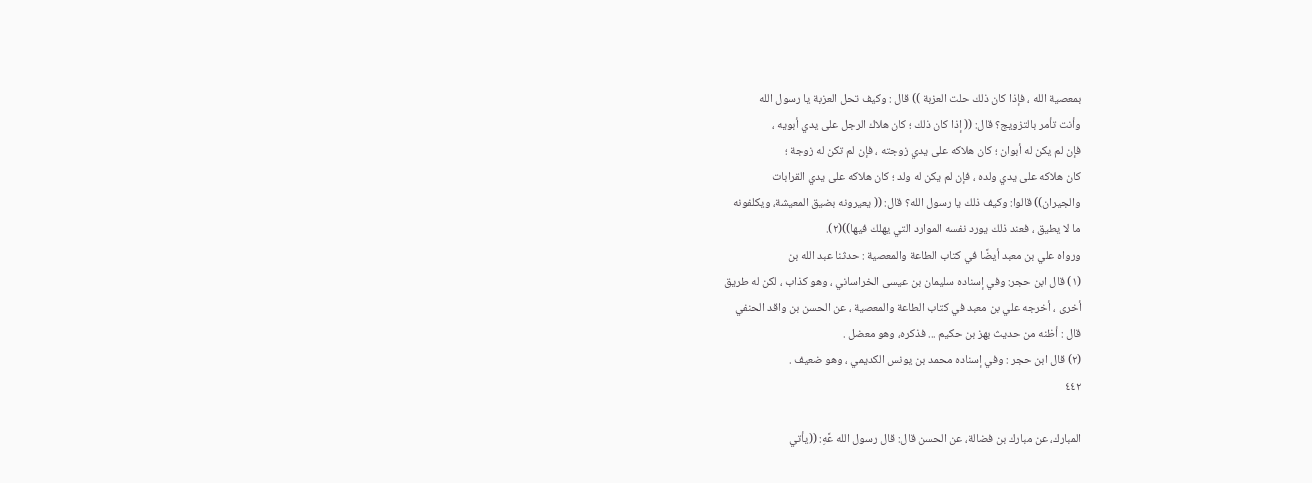بمعصية الله ، فإذا كان ذلك حلت العزبة )) قال : وكيف تحل العزبة يا رسول الله
وأنت تأمر بالتزويج؟ قال: (( إذا كان ذلك ؛ كان هلاك الرجل على يدي أبويه ،
فإن لم يكن له أبوان ؛ كان هلاكه على يدي زوجته ، فإن لم تكن له زوجة ؛
كان هلاكه على يدي ولده ، فإن لم يكن له ولد ؛ كان هلاكه على يدي القرابات
والجيران)) قالوا: وكيف ذلك يا رسول الله؟ قال: (( يعيرونه بضيق المعيشة، ويكلفونه
ما لا يطيق ، فعند ذلك يورد نفسه الموارد التي يهلك فيها))(٢).
ورواه علي بن معبد أيضًا في كتاب الطاعة والمعصية : حدثنا عبد الله بن
(١) قال ابن حجر: وفي إسناده سليمان بن عيسى الخراساني ، وهو كذاب ، لكن له طريق
أخرى ، أخرجه علي بن معبد في كتاب الطاعة والمعصية ، عن الحسن بن واقد الحنفي
قال : أظنه من حديث بهز بن حكيم ... فذكره، وهو معضل .
(٢) قال ابن حجر : وفي إسناده محمد بن يونس الكديمي ، وهو ضعيف .
٤٤٢

المبارك، عن مبارك بن فضالة، عن الحسن قال: قال رسول الله عَّهِ: ((يأتي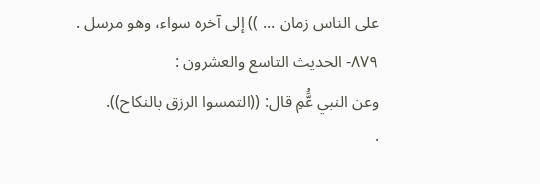على الناس زمان ... )) إلى آخره سواء، وهو مرسل .
٨٧٩- الحديث التاسع والعشرون :
وعن النبي عَُّمِ قال: ((التمسوا الرزق بالنكاح)).
·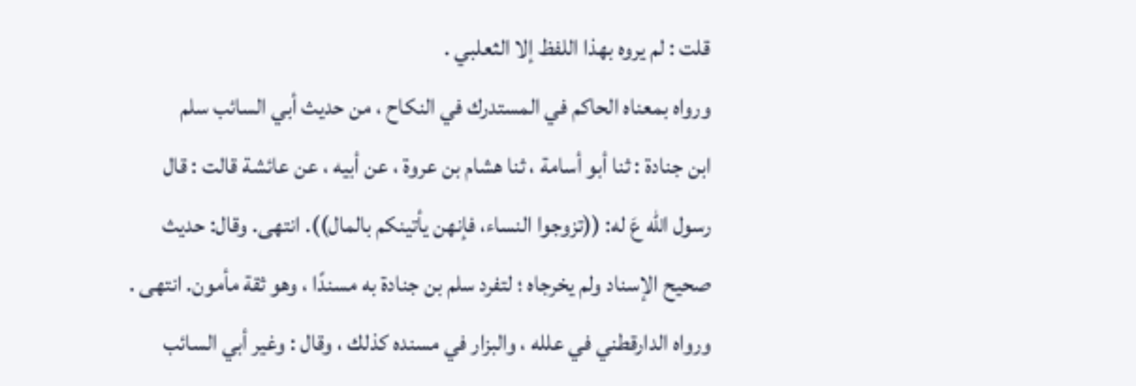قلت : لم يروه بهذا اللفظ إلا الثعلبي .
ورواه بمعناه الحاكم في المستدرك في النكاح ، من حديث أبي السائب سلم
ابن جنادة : ثنا أبو أسامة ، ثنا هشام بن عروة ، عن أبيه ، عن عائشة قالت : قال
رسول الله عَ له: ((تزوجوا النساء، فإنهن يأتينكم بالمال)). انتهى. وقال: حديث
صحيح الإسناد ولم يخرجاه ؛ لتفرد سلم بن جنادة به مسندًا ، وهو ثقة مأمون. انتهى .
ورواه الدارقطني في علله ، والبزار في مسنده كذلك ، وقال : وغير أبي السائب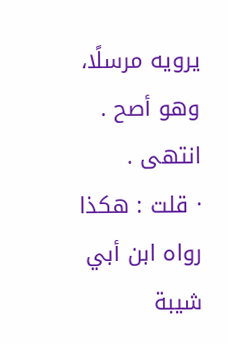يرويه مرسلًا، وهو أصح . انتهى .
· قلت : هكذا رواه ابن أبي شيبة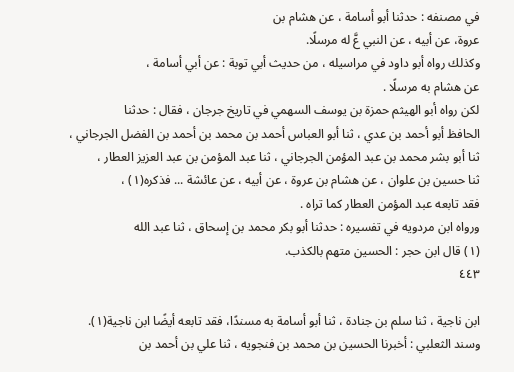في مصنفه : حدثنا أبو أسامة ، عن هشام بن
عروة، عن أبيه ، عن النبي عَّ له مرسلًا.
وكذلك رواه أبو داود في مراسيله ، من حديث أبي توبة : عن أبي أسامة ،
عن هشام به مرسلًا .
لكن رواه أبو الهيثم حمزة بن يوسف السهمي في تاريخ جرجان ، فقال : حدثنا
الحافظ أبو أحمد بن عدي ، ثنا أبو العباس أحمد بن محمد بن أحمد بن الفضل الجرجاني ،
ثنا أبو بشر محمد بن عبد المؤمن الجرجاني ، ثنا عبد المؤمن بن عبد العزيز العطار ،
ثنا حسين بن علوان ، عن هشام بن عروة ، عن أبيه ، عن عائشة ... فذكره(١) ،
فقد تابعه عبد المؤمن العطار كما تراه .
ورواه ابن مردويه في تفسيره : حدثنا أبو بكر محمد بن إسحاق ، ثنا عبد الله
(١) قال ابن حجر : الحسين متهم بالكذب.
٤٤٣

ابن ناجية ، ثنا سلم بن جنادة ، ثنا أبو أسامة به مسندًا، فقد تابعه أيضًا ابن ناجية(١).
وسند الثعلبي : أخبرنا الحسين بن محمد بن فنجويه ، ثنا علي بن أحمد بن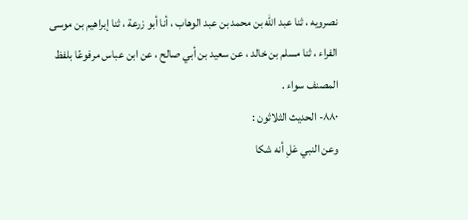نصرويه ، ثنا عبد الله بن محمد بن عبد الوهاب ، أنا أبو زرعة ، ثنا إبراهيم بن موسى
الفراء ، ثنا مسلم بن خالد ، عن سعيد بن أبي صالح ، عن ابن عباس مرفوعًا بلفظ
المصنف سواء .
٨٨٠- الحديث الثلاثون :
وعن النبي عَلِ أنه شكا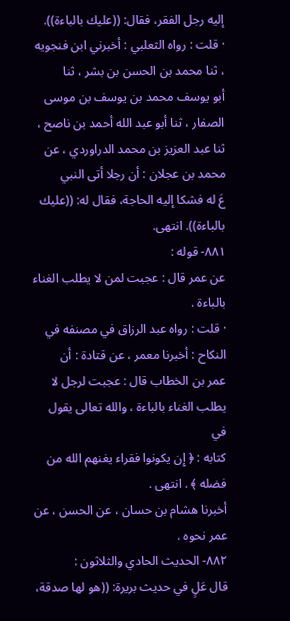إليه رجل الفقر، فقال: ((عليك بالباءة)).
· قلت : رواه الثعلبي : أخبرني ابن فنجويه ، ثنا محمد بن الحسن بن بشر ، ثنا
أبو يوسف محمد بن يوسف بن موسى الصفار ، ثنا أبو عبد الله أحمد بن ناصح ،
ثنا عبد العزيز بن محمد الدراوردي ، عن محمد بن عجلان : أن رجلا أتى النبي
عَ له فشكا إليه الحاجة، فقال له: ((عليك بالباءة)). انتهى.
٨٨١- قوله :
عن عمر قال : عجبت لمن لا يطلب الغناء بالباءة .
· قلت : رواه عبد الرزاق في مصنفه في النكاح : أخبرنا معمر ، عن قتادة : أن
عمر بن الخطاب قال : عجبت لرجل لا يطلب الغناء بالباءة ، والله تعالى يقول في
كتابه : ﴿ إِن يكونوا فقراء يغنهم الله من فضله ﴾ . انتهى .
أخبرنا هشام بن حسان ، عن الحسن ، عن عمر نحوه .
٨٨٢- الحديث الحادي والثلاثون :
قال عَلٍ في حديث بريرة: ((هو لها صدقة،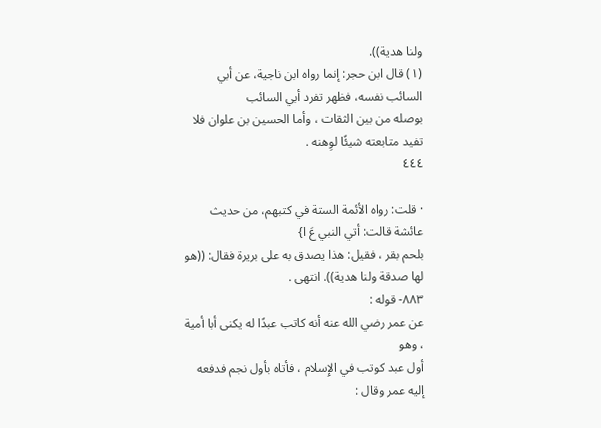ولنا هدية)).
(١) قال ابن حجر: إنما رواه ابن ناجية، عن أبي السائب نفسه، فظهر تفرد أبي السائب
بوصله من بين الثقات ، وأما الحسين بن علوان فلا تفيد متابعته شيئًا لوِهنه .
٤٤٤

· قلت: رواه الأئمة الستة في كتبهم، من حديث عائشة قالت: أتي النبي عَ ا}
بلحم بقر ، فقيل: هذا يصدق به على بريرة فقال: ((هو لها صدقة ولنا هدية)). انتهى .
٨٨٣- قوله :
عن عمر رضي الله عنه أنه كاتب عبدًا له يكنى أبا أمية ، وهو
أول عبد كوتب في الإِسلام ، فأتاه بأول نجم فدفعه إليه عمر وقال :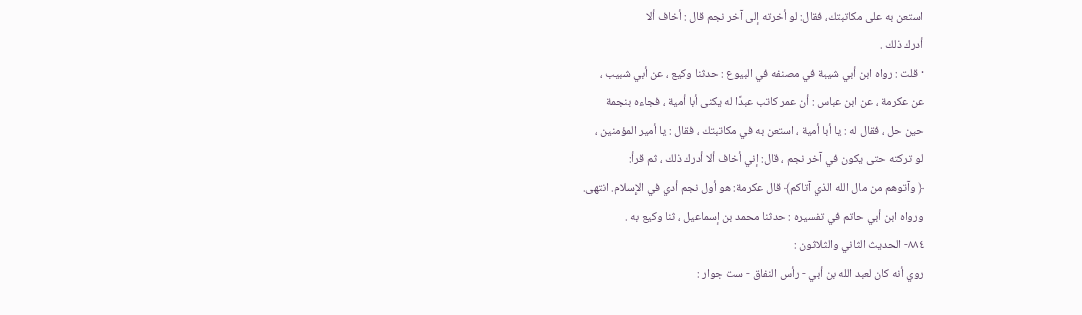استعن به على مكاتبتك، فقال: لو أخرته إلى آخر نجم قال : أخاف ألا
أدرك ذلك .
· قلت : رواه ابن أبي شيبة في مصنفه في البيوع : حدثنا وكيع ، عن أبي شبيب ،
عن عكرمة ، عن ابن عباس : أن عمر كاتب عبدًا له يكنى أبا أمية ، فجاءه بنجمة
حين حل ، فقال له : يا أبا أمية ، استعن به في مكاتبتك ، فقال : يا أمير المؤمنين ،
لو تركته حتى يكون في آخر نجم ، قال: إني أخاف ألا أدرك ذلك ، ثم قرأ:
﴿ وآتوهم من مال الله الذي آتاكم﴾ قال عكرمة: هو أول نجم أدي في الإِسلام. انتهى.
ورواه ابن أبي حاتم في تفسيره : حدثنا محمد بن إسماعيل ، ثنا وكيع به .
٨٨٤- الحديث الثاني والثلاثون :
روي أنه كان لعبد الله بن أبي - رأس النفاق - ست جوار :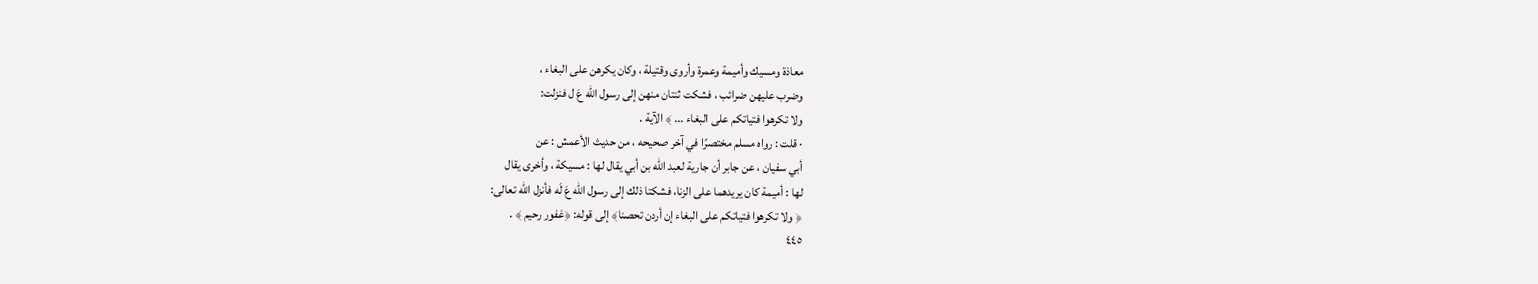معاذة ومسيك وأميمة وعمرة وأروى وقتيلة ، وكان يكرهن على البغاء ،
وضرب عليهن ضرائب ، فشكت ثنتان منهن إلى رسول الله عَ ل فنزلت:
ولا تكرهوا فتياتكم على البغاء ... ﴾ الآية .
· قلت : رواه مسلم مختصرًا في آخر صحيحه ، من حديث الأعمش : عن
أبي سفيان ، عن جابر أن جارية لعبد الله بن أبي يقال لها : مسيكة ، وأخرى يقال
لها : أميمة كان يريدهما على الزنا، فشكتا ذلك إلى رسول الله عَ لَه فأنزل الله تعالى:
﴿ ولا تكرهوا فتياتكم على البغاء إن أردن تحصنا﴾ إلى قوله: ﴿غفور رحيم ﴾ .
٤٤٥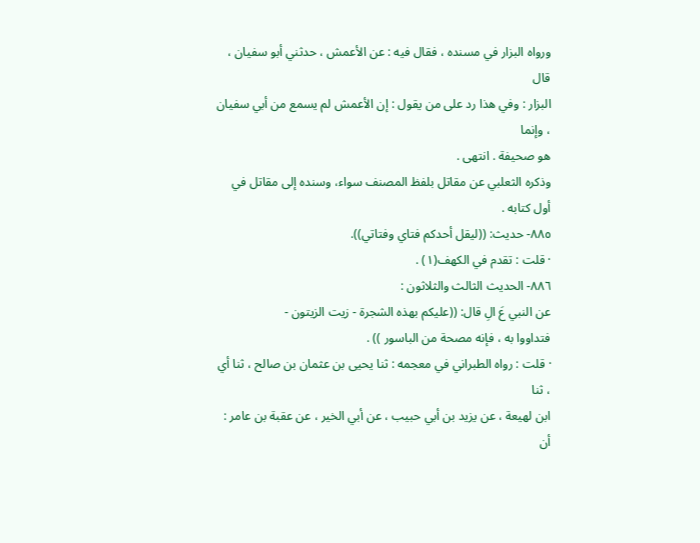ورواه البزار في مسنده ، فقال فيه : عن الأعمش ، حدثني أبو سفيان ، قال
البزار : وفي هذا رد على من يقول : إن الأعمش لم يسمع من أبي سفيان ، وإنما
هو صحيفة . انتهى .
وذكره الثعلبي عن مقاتل بلفظ المصنف سواء، وسنده إلى مقاتل في أول كتابه .
٨٨٥- حديث: ((ليقل أحدكم فتاي وفتاتي)).
· قلت : تقدم في الكهف(١) .
٨٨٦- الحديث الثالث والثلاثون :
عن النبي عَ الِ قال: ((عليكم بهذه الشجرة - زيت الزيتون -
فتداووا به ، فإنه مصحة من الباسور )) .
· قلت : رواه الطبراني في معجمه : ثنا يحيى بن عثمان بن صالح ، ثنا أي ، ثنا
ابن لهيعة ، عن يزيد بن أبي حبيب ، عن أبي الخير ، عن عقبة بن عامر : أن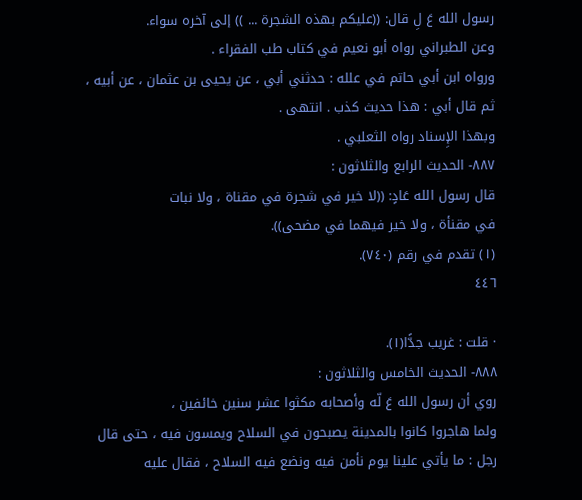رسول الله عَ لِ قال: ((عليكم بهذه الشجرة ... )) إلى آخره سواء.
وعن الطبراني رواه أبو نعيم في كتاب طب الفقراء .
ورواه ابن أبي حاتم في علله : حدثني أبي ، عن يحيى بن عثمان ، عن أبيه ،
ثم قال أبي : هذا حديث كذب . انتهى .
وبهذا الإِسناد رواه الثعلبي .
٨٨٧- الحديث الرابع والثلاثون :
قال رسول الله عَادٍ: ((لا خير في شجرة في مقناة ، ولا نبات
في مقنأة ، ولا خير فيهما في مضحى)).
(١) تقدم في رقم (٧٤٠).
٤٤٦

· قلت : غريب جدًّا(١).
٨٨٨- الحديث الخامس والثلاثون :
روي أن رسول الله عَ لّه وأصحابه مكثوا عشر سنين خائفين ،
ولما هاجروا كانوا بالمدينة يصبحون في السلاح ويمسون فيه ، حتى قال
رجل : ما يأتي علينا يوم نأمن فيه ونضع فيه السلاح ، فقال عليه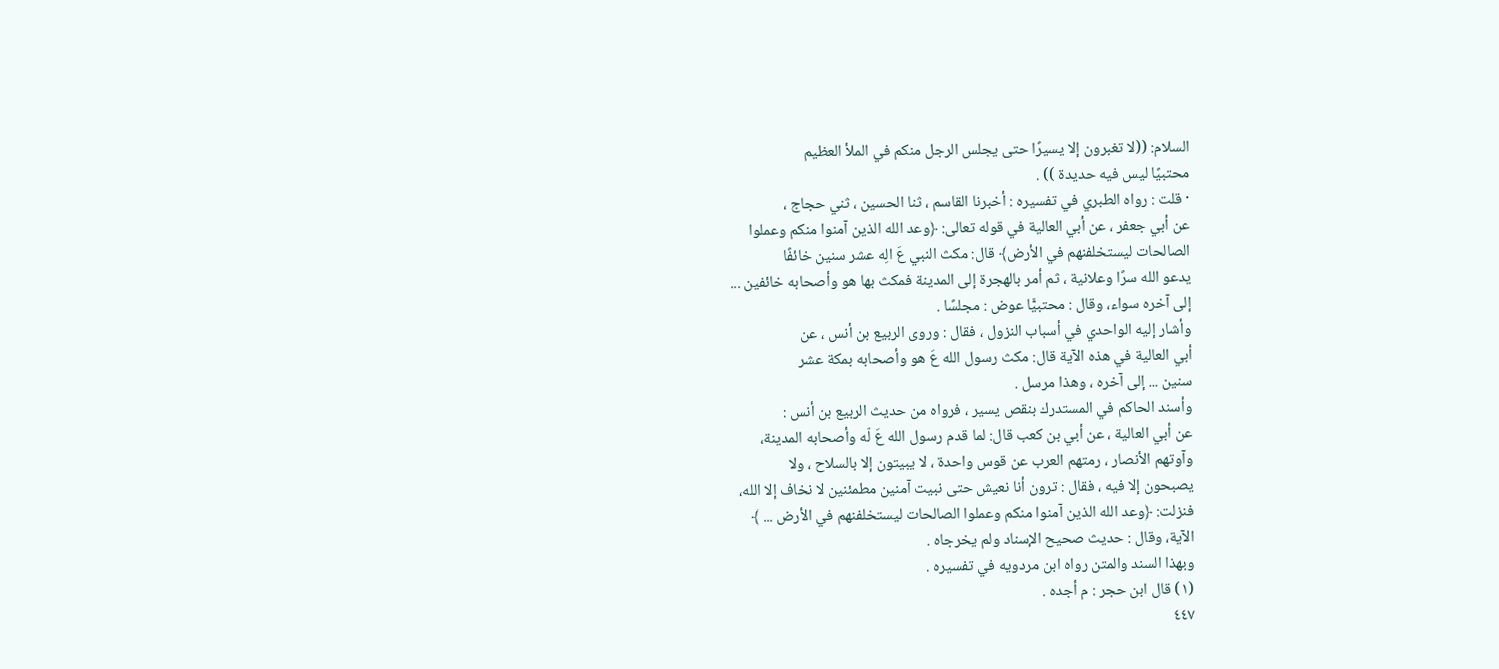السلام: ((لا تغبرون إلا يسيرًا حتى يجلس الرجل منكم في الملأ العظيم
محتبيًا ليس فيه حديدة )) .
· قلت : رواه الطبري في تفسيره : أخبرنا القاسم ، ثنا الحسين ، ثني حجاج ،
عن أبي جعفر ، عن أبي العالية في قوله تعالى: ﴿وعد الله الذين آمنوا منكم وعملوا
الصالحات ليستخلفنهم في الأرض﴾ قال: مكث النبي عَ الِه عشر سنين خائفًا
يدعو الله سرًا وعلانية ، ثم أمر بالهجرة إلى المدينة فمكث بها هو وأصحابه خائفين ...
إلى آخره سواء، وقال : محتبيًّا عوض : مجلسًا .
وأشار إليه الواحدي في أسباب النزول ، فقال : وروى الربيع بن أنس ، عن
أبي العالية في هذه الآية قال: مكث رسول الله عَ هو وأصحابه بمكة عشر
سنين ... إلى آخره ، وهذا مرسل .
وأسند الحاكم في المستدرك بنقص يسير ، فرواه من حديث الربيع بن أنس :
عن أبي العالية ، عن أبي بن كعب قال: لما قدم رسول الله عَ لّه وأصحابه المدينة،
وآوتهم الأنصار ، رمتهم العرب عن قوس واحدة ، لا يبيتون إلا بالسلاح ، ولا
يصبحون إلا فيه ، فقال : ترون أنا نعيش حتى نبيت آمنين مطمئنين لا نخاف إلا الله،
فنزلت: ﴿وعد الله الذين آمنوا منكم وعملوا الصالحات ليستخلفنهم في الأرض ... ﴾
الآية، وقال : حديث صحيح الإسناد ولم يخرجاه .
وبهذا السند والمتن رواه ابن مردويه في تفسيره .
(١) قال ابن حجر : م أجده .
٤٤٧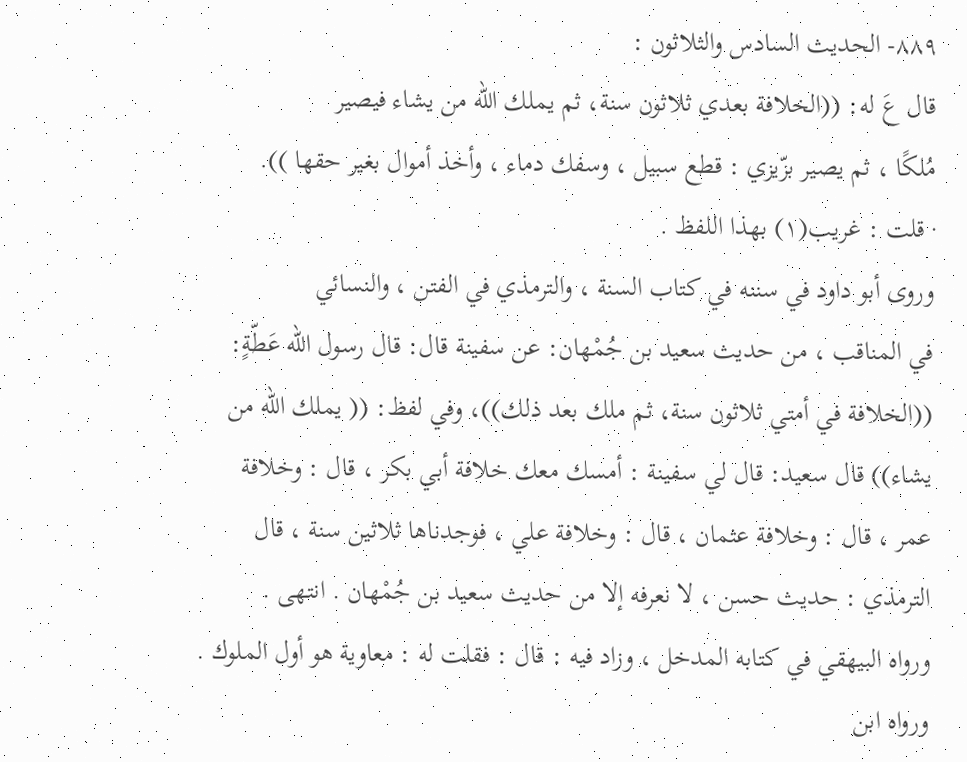٨٨٩- الحديث السادس والثلاثون :
قال عَ له: ((الخلافة بعدي ثلاثون سنة، ثم يملك الله من يشاء فيصير
مُلكًا ، ثم يصير بزّيزي : قطع سبيل ، وسفك دماء ، وأخذ أموال بغير حقها )).
· قلت : غريب(١) بهذا اللفظ .
وروى أبو داود في سننه في كتاب السنة ، والترمذي في الفتن ، والنسائي
في المناقب ، من حديث سعيد بن جُمْهان: عن سفينة قال: قال رسول الله عَطّةٍ:
((الخلافة في أمتي ثلاثون سنة، ثم ملك بعد ذلك))، وفي لفظ: (( يملك الله من
يشاء)) قال سعيد: قال لي سفينة : أمسك معك خلافة أبي بكر ، قال : وخلافة
عمر ، قال : وخلافة عثمان ، قال : وخلافة علي ، فوجدناها ثلاثين سنة ، قال
الترمذي : حديث حسن ، لا نعرفه إلا من حديث سعيد بن جُمْهان . انتهى .
ورواه البيهقي في كتابه المدخل ، وزاد فيه : قال : فقلت له : معاوية هو أول الملوك .
ورواه ابن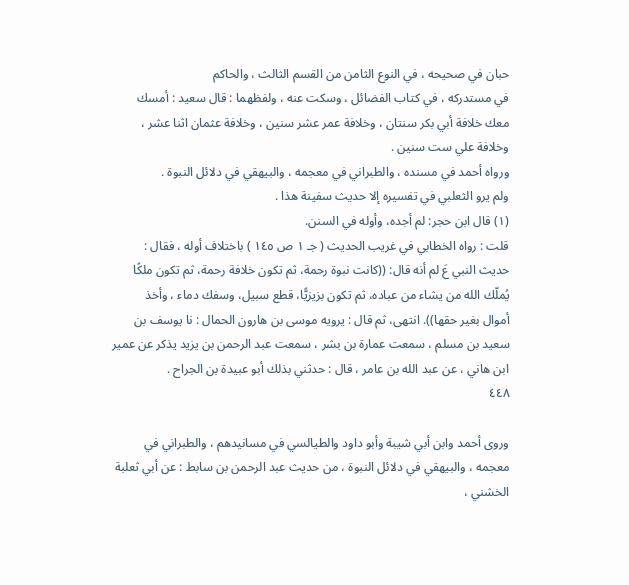حبان في صحيحه ، في النوع الثامن من القسم الثالث ، والحاكم
في مستدركه ، في كتاب الفضائل ، وسكت عنه ، ولفظهما : قال سعيد : أمسك
معك خلافة أبي بكر سنتان ، وخلافة عمر عشر سنين ، وخلافة عثمان اثنا عشر ،
وخلافة علي ست سنين .
ورواه أحمد في مسنده ، والطبراني في معجمه ، والبيهقي في دلائل النبوة .
ولم يرو الثعلبي في تفسيره إلا حديث سفينة هذا .
(١) قال ابن حجر: لم أجده، وأوله في السنن.
قلت : رواه الخطابي في غريب الحديث ( جـ ١ ص ١٤٥ ) باختلاف أوله ، فقال :
حديث النبي عَ لم أنه قال: ((كانت نبوة رحمة، ثم تكون خلافة رحمة، ثم تكون ملكًا
يُملّك الله من يشاء من عباده، ثم تكون بزيزيًّا، قطع سبيل، وسفك دماء ، وأخذ
أموال بغير حقها)). انتهى، ثم قال : يرويه موسى بن هارون الحمال : نا يوسف بن
سعيد بن مسلم ، سمعت عمارة بن بشر ، سمعت عبد الرحمن بن يزيد يذكر عن عمير
ابن هاني ، عن عبد الله بن عامر ، قال : حدثني بذلك أبو عبيدة بن الجراح .
٤٤٨

وروى أحمد وابن أبي شيبة وأبو داود والطيالسي في مسانيدهم ، والطبراني في
معجمه ، والبيهقي في دلائل النبوة ، من حديث عبد الرحمن بن سابط : عن أبي ثعلبة
الخشني ،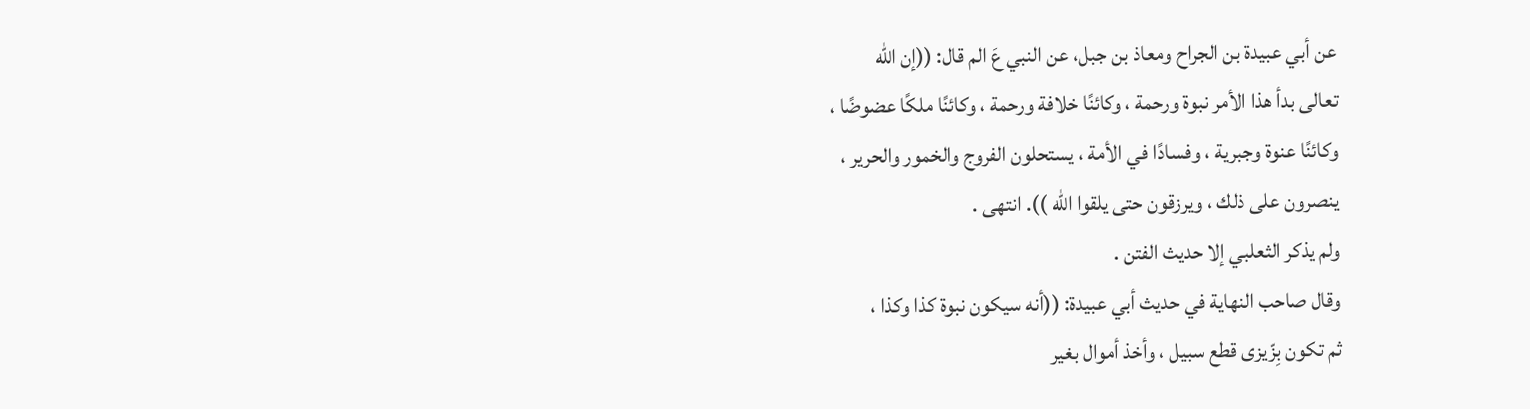عن أبي عبيدة بن الجراح ومعاذ بن جبل، عن النبي عَ الم قال: ((إن الله
تعالى بدأ هذا الأمر نبوة ورحمة ، وكائنًا خلافة ورحمة ، وكائنًا ملكًا عضوضًا ،
وكائنًا عنوة وجبرية ، وفسادًا في الأمة ، يستحلون الفروج والخمور والحرير ،
ينصرون على ذلك ، ويرزقون حتى يلقوا الله )). انتهى .
ولم يذكر الثعلبي إلا حديث الفتن .
وقال صاحب النهاية في حديث أبي عبيدة: ((أنه سيكون نبوة كذا وكذا ،
ثم تكون بِزّيزى قطع سبيل ، وأخذ أموال بغير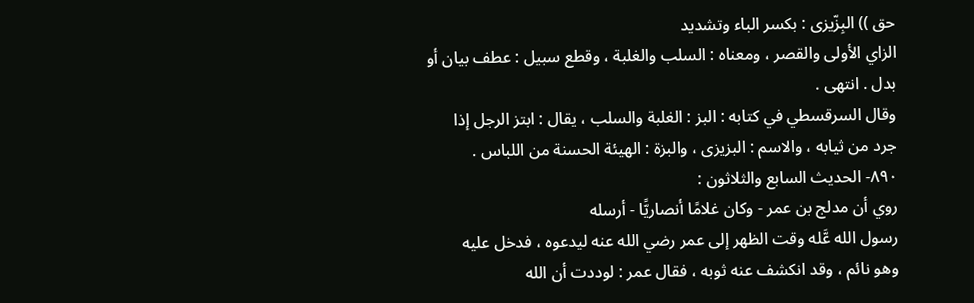حق )) البِزّيزى : بكسر الباء وتشديد
الزاي الأولى والقصر ، ومعناه : السلب والغلبة ، وقطع سبيل : عطف بيان أو
بدل . انتهى .
وقال السرقسطي في كتابه : البز : الغلبة والسلب ، يقال : ابتز الرجل إذا
جرد من ثيابه ، والاسم : البزيزى ، والبزة : الهيئة الحسنة من اللباس .
٨٩٠- الحديث السابع والثلاثون :
روي أن مدلج بن عمر - وكان غلامًا أنصاريًّا - أرسله
رسول الله عَّله وقت الظهر إلى عمر رضي الله عنه ليدعوه ، فدخل عليه
وهو نائم ، وقد انكشف عنه ثوبه ، فقال عمر : لوددت أن الله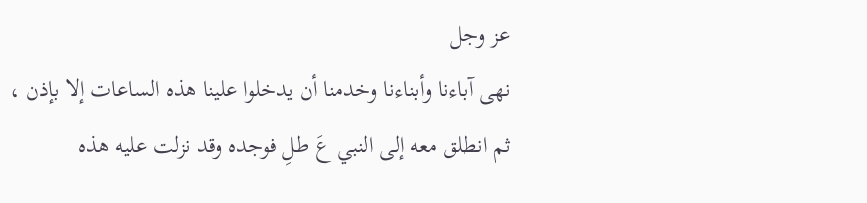عز وجل
نهى آباءنا وأبناءنا وخدمنا أن يدخلوا علينا هذه الساعات إلا بإذن ،
ثم انطلق معه إلى النبي عَ طلِ فوجده وقد نزلت عليه هذه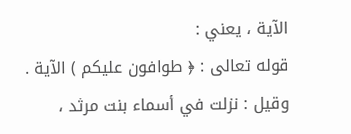الآية ، يعني :
قوله تعالى : ﴿ طوافون عليكم ) الآية .
وقيل : نزلت في أسماء بنت مرثد ،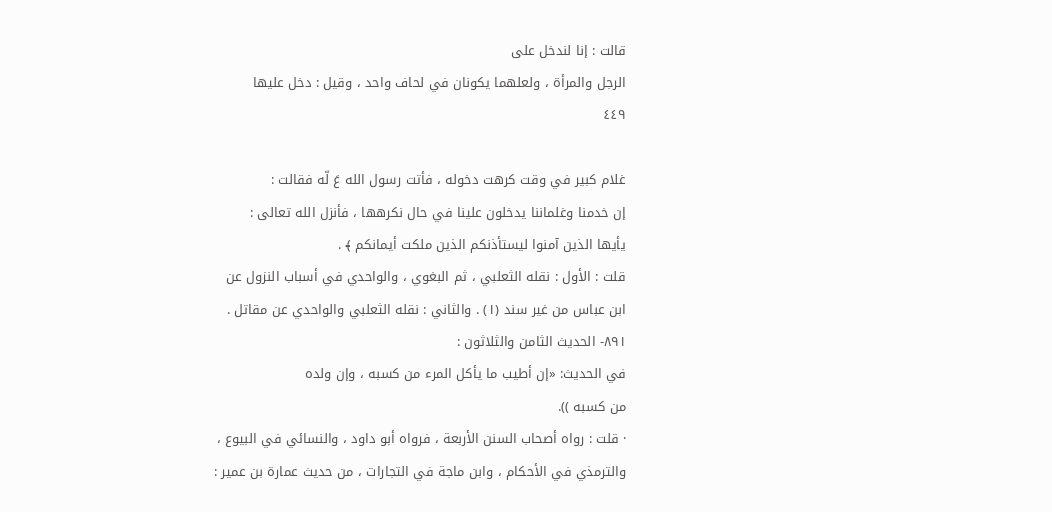قالت : إنا لندخل على
الرجل والمرأة ، ولعلهما يكونان في لحاف واحد ، وقيل : دخل عليها
٤٤٩

غلام كبير في وقت كرهت دخوله ، فأتت رسول الله عَ لّه فقالت :
إن خدمنا وغلماننا يدخلون علينا في حال نكرهها ، فأنزل الله تعالى :
يأيها الذين آمنوا ليستأذنكم الذين ملكت أيمانكم ﴾ .
قلت : الأول : نقله الثعلبي ، ثم البغوي ، والواحدي في أسباب النزول عن
ابن عباس من غير سند (١) . والثاني : نقله الثعلبي والواحدي عن مقاتل .
٨٩١- الحديث الثامن والثلاثون :
في الحديث: «إن أطيب ما يأكل المرء من كسبه ، وإن ولده
من كسبه )).
· قلت : رواه أصحاب السنن الأربعة ، فرواه أبو داود ، والنسائي في البيوع ،
والترمذي في الأحكام ، وابن ماجة في التجارات ، من حديث عمارة بن عمير :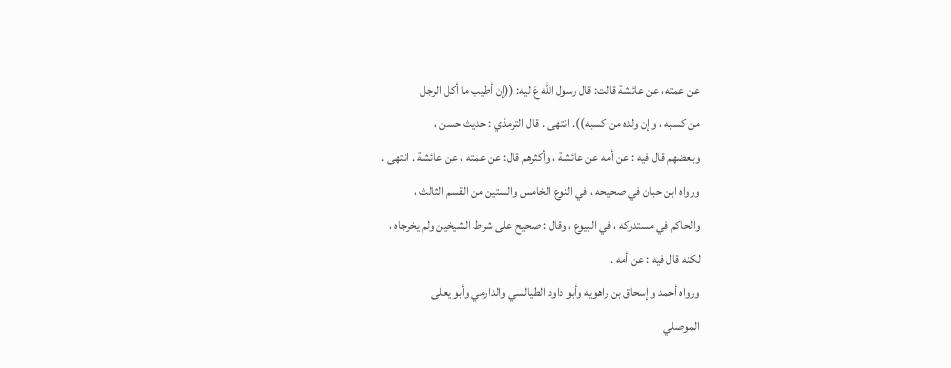عن عمته، عن عائشة قالت: قال رسول الله عَ ليه: ((إن أطيب ما أكل الرجل
من كسبه ، وإن ولده من كسبه)). انتهى . قال الترمذي : حديث حسن ،
وبعضهم قال فيه : عن أمه عن عائشة ، وأكثرهم قال: عن عمته ، عن عائشة . انتهى .
ورواه ابن حبان في صحيحه ، في النوع الخامس والستين من القسم الثالث ،
والحاكم في مستدركه ، في البيوع ، وقال : صحيح على شرط الشيخين ولم يخرجاه ،
لكنه قال فيه : عن أمه .
ورواه أحمد وإسحاق بن راهويه وأبو داود الطيالسي والدارمي وأبو يعلى
الموصلي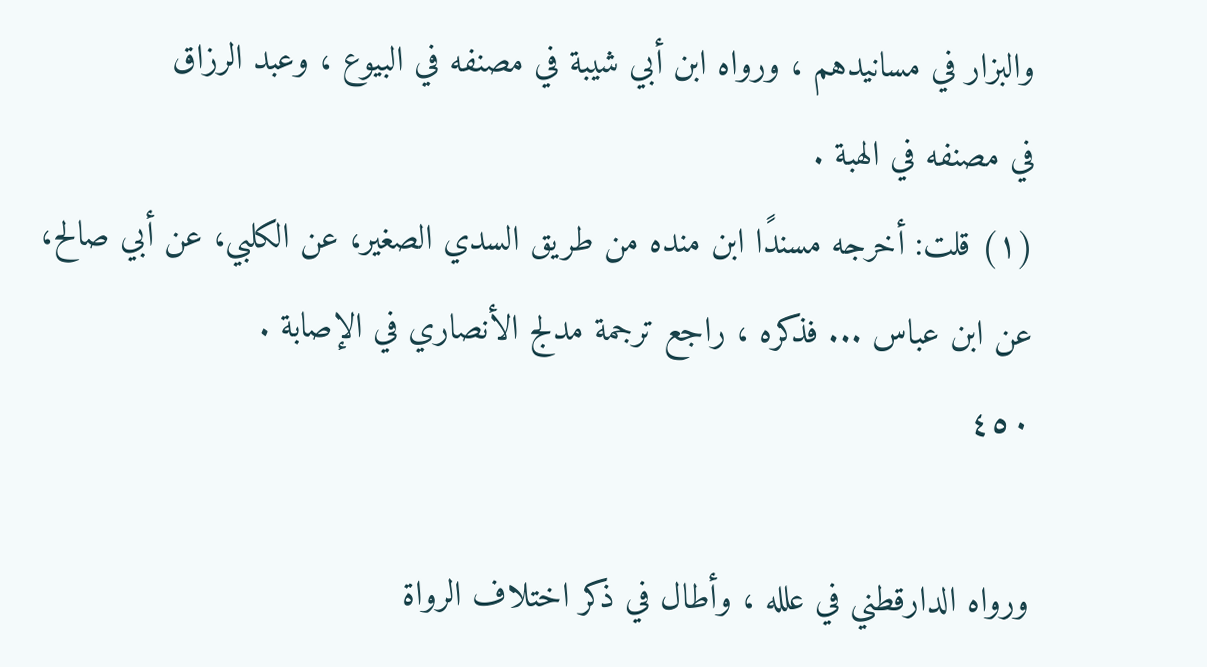والبزار في مسانيدهم ، ورواه ابن أبي شيبة في مصنفه في البيوع ، وعبد الرزاق
في مصنفه في الهبة .
(١) قلت: أخرجه مسندًا ابن منده من طريق السدي الصغير، عن الكلبي، عن أبي صالح،
عن ابن عباس ... فذكره ، راجع ترجمة مدلج الأنصاري في الإصابة .
٤٥٠

ورواه الدارقطني في علله ، وأطال في ذكر اختلاف الرواة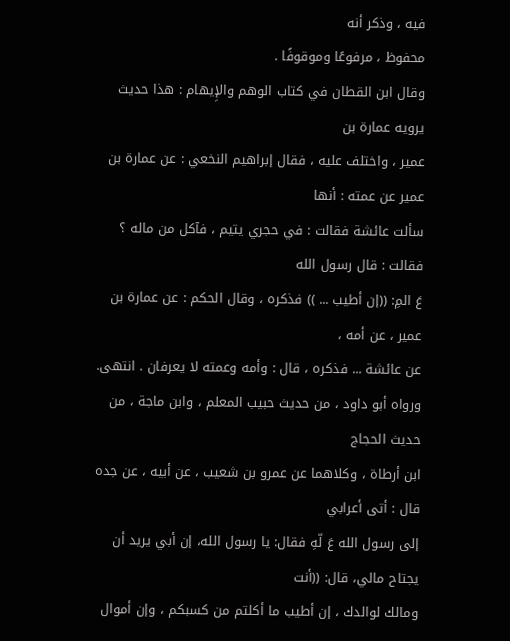فيه ، وذكر أنه
محفوظ ، مرفوعًا وموقوفًا .
وقال ابن القطان في كتاب الوهم والإِيهام : هذا حديث يرويه عمارة بن
عمير ، واختلف عليه ، فقال إبراهيم النخعي : عن عمارة بن عمير عن عمته : أنها
سألت عائشة فقالت : في حجري يتيم ، فآكل من ماله ؟ فقالت : قال رسول الله
عَ المِ: ((إن أطيب ... )) فذكره ، وقال الحكم : عن عمارة بن عمير ، عن أمه ،
عن عائشة ... فذكره ، قال : وأمه وعمته لا يعرفان . انتهى.
ورواه أبو داود ، من حديث حبيب المعلم ، وابن ماجة ، من حديث الحجاج
ابن أرطاة ، وكلاهما عن عمرو بن شعيب ، عن أبيه ، عن جده قال : أتى أعرابي
إلى رسول الله عَ لّهِ فقال: يا رسول الله، إن أبي يريد أن يجتاح مالي، قال: ((أنت
ومالك لوالدك ، إن أطيب ما أكلتم من كسبكم ، وإن أموال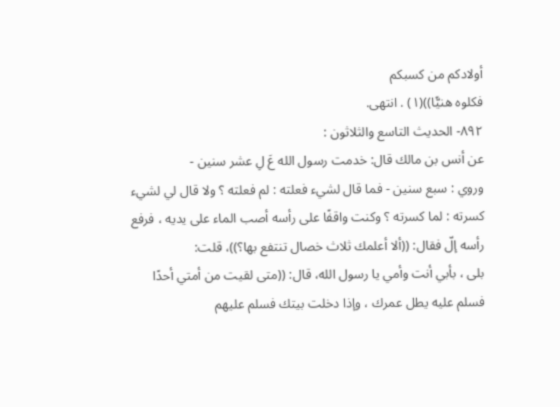أولادكم من كسبكم
فكلوه هنيًّا))(١) . انتهى.
٨٩٢- الحديث التاسع والثلاثون :
عن أنس بن مالك قال: خدمت رسول الله عَ لِ عشر سنين -
وروي : سبع سنين - فما قال لشيء فعلته : لم فعلته ؟ ولا قال لي لشيء
كسرته : لما كسرته ؟ وكنت واقفًا على رأسه أصب الماء على يديه ، فرفع
رأسه إلّ فقال: ((ألا أعلمك ثلاث خصال تنتفع بها؟))، قلت:
بلى ، بأبي أنت وأمي يا رسول الله، قال: ((متى لقيت من أمتي أحدًا
فسلم عليه يطل عمرك ، وإذا دخلت بيتك فسلم عليهم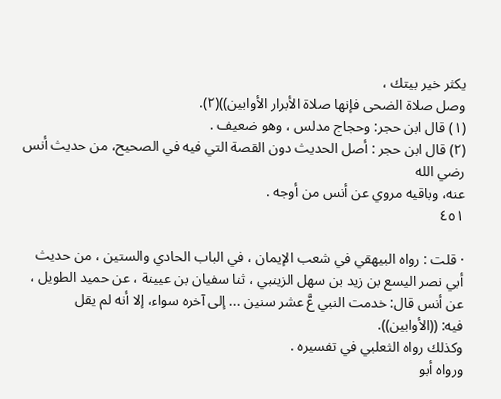يكثر خير بيتك ،
وصل صلاة الضحى فإنها صلاة الأبرار الأوابين))(٢).
(١) قال ابن حجر: وحجاج مدلس ، وهو ضعيف .
(٢) قال ابن حجر : أصل الحديث دون القصة التي فيه في الصحيح، من حديث أنس رضي الله
عنه، وباقيه مروي عن أنس من أوجه .
٤٥١

· قلت : رواه البيهقي في شعب الإيمان ، في الباب الحادي والستين ، من حديث
أبي نصر اليسع بن زيد بن سهل الزينبي ، ثنا سفيان بن عيينة ، عن حميد الطويل ،
عن أنس قال: خدمت النبي عَّ عشر سنين ... إلى آخره سواء، إلا أنه لم يقل
فيه: ((الأوابين)).
وكذلك رواه الثعلبي في تفسيره .
ورواه أبو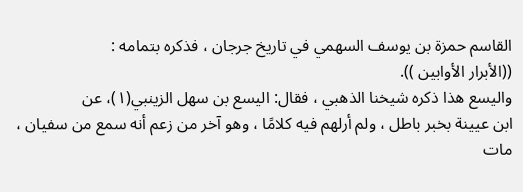القاسم حمزة بن يوسف السهمي في تاريخ جرجان ، فذكره بتمامه :
((الأبرار الأوابين )).
واليسع هذا ذكره شيخنا الذهبي ، فقال: اليسع بن سهل الزينبي(١)، عن
ابن عيينة بخبر باطل ، ولم أرلهم فيه كلامًا ، وهو آخر من زعم أنه سمع من سفيان ،
مات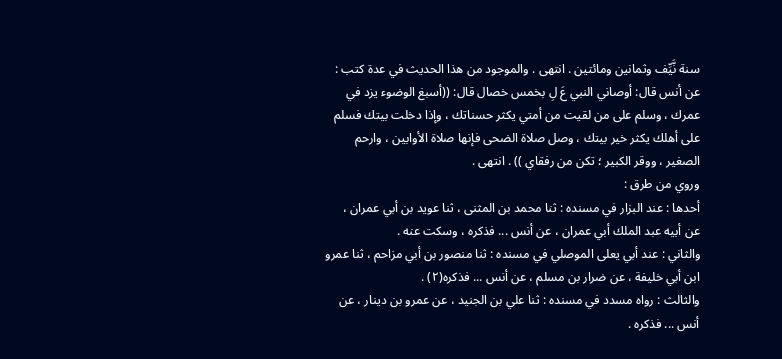سنة نَّيِّف وثمانين ومائتين . انتهى . والموجود من هذا الحديث في عدة كتب :
عن أنس قال: أوصاني النبي عَ لِ بخمس خصال قال: ((أسبغ الوضوء يزد في
عمرك ، وسلم على من لقيت من أمتي يكثر حسناتك ، وإذا دخلت بيتك فسلم
على أهلك يكثر خير بيتك ، وصل صلاة الضحى فإنها صلاة الأوابين ، وارحم
الصغير ، ووقر الكبير ؛ تكن من رفقاي )) . انتهى .
وروي من طرق :
أحدها : عند البزار في مسنده : ثنا محمد بن المثنى ، ثنا عويد بن أبي عمران ،
عن أبيه عبد الملك أبي عمران ، عن أنس ... فذكره ، وسكت عنه .
والثاني : عند أبي يعلى الموصلي في مسنده : ثنا منصور بن أبي مزاحم ، ثنا عمرو
ابن أبي خليفة ، عن ضرار بن مسلم ، عن أنس ... فذكره(٢) .
والثالث : رواه مسدد في مسنده : ثنا علي بن الجنيد ، عن عمرو بن دينار ، عن
أنس ... فذكره .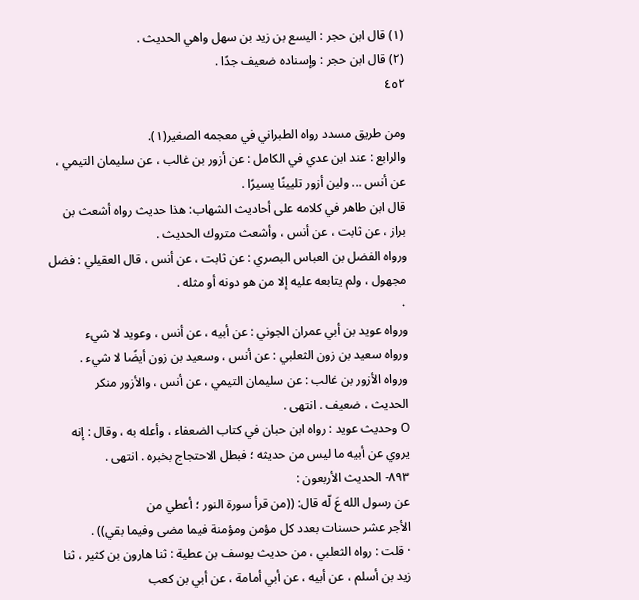(١) قال ابن حجر : اليسع بن زيد بن سهل واهي الحديث .
(٢) قال ابن حجر : وإسناده ضعيف جدًا .
٤٥٢

ومن طريق مسدد رواه الطبراني في معجمه الصغير(١).
والرابع : عند ابن عدي في الكامل : عن أزور بن غالب ، عن سليمان التيمي ،
عن أنس ... ولين أزور تليينًا يسيرًا .
قال ابن طاهر في كلامه على أحاديث الشهاب: هذا حديث رواه أشعث بن
براز ، عن ثابت ، عن أنس ، وأشعث متروك الحديث .
ورواه الفضل بن العباس البصري : عن ثابت ، عن أنس ، قال العقيلي : فضل
مجهول ، ولم يتابعه عليه إلا من هو دونه أو مثله .
٠
ورواه عويد بن أبي عمران الجوني : عن أبيه ، عن أنس ، وعويد لا شيء
ورواه سعيد بن زون الثعلبي : عن أنس ، وسعيد بن زون أيضًا لا شيء .
ورواه الأزور بن غالب : عن سليمان التيمي ، عن أنس ، والأزور منكر
الحديث ، ضعيف . انتهى .
O وحديث عويد : رواه ابن حبان في كتاب الضعفاء ، وأعله به ، وقال : إنه
يروي عن أبيه ما ليس من حديثه ؛ فبطل الاحتجاج بخبره . انتهى .
٨٩٣- الحديث الأربعون :
عن رسول الله عَ لّه قال: ((من قرأ سورة النور ؛ أعطي من
الأجر عشر حسنات بعدد كل مؤمن ومؤمنة فيما مضى وفيما بقي)) .
· قلت : رواه الثعلبي ، من حديث يوسف بن عطية : ثنا هارون بن كثير ، ثنا
زيد بن أسلم ، عن أبيه ، عن أبي أمامة ، عن أبي بن كعب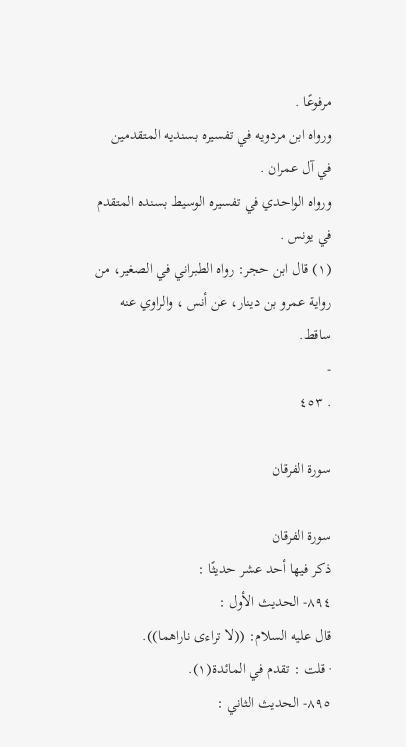مرفوعًا .
ورواه ابن مردويه في تفسيره بسنديه المتقدمين في آل عمران .
ورواه الواحدي في تفسيره الوسيط بسنده المتقدم في يونس .
(١) قال ابن حجر: رواه الطبراني في الصغير، من رواية عمرو بن دينار، عن أنس ، والراوي عنه ساقط.
-
. ٤٥٣

سورة الفرقان

سورة الفرقان
ذكر فيها أحد عشر حديثًا :
٨٩٤- الحديث الأول :
قال عليه السلام: ((لا تراءى ناراهما)).
· قلت : تقدم في المائدة(١).
٨٩٥- الحديث الثاني :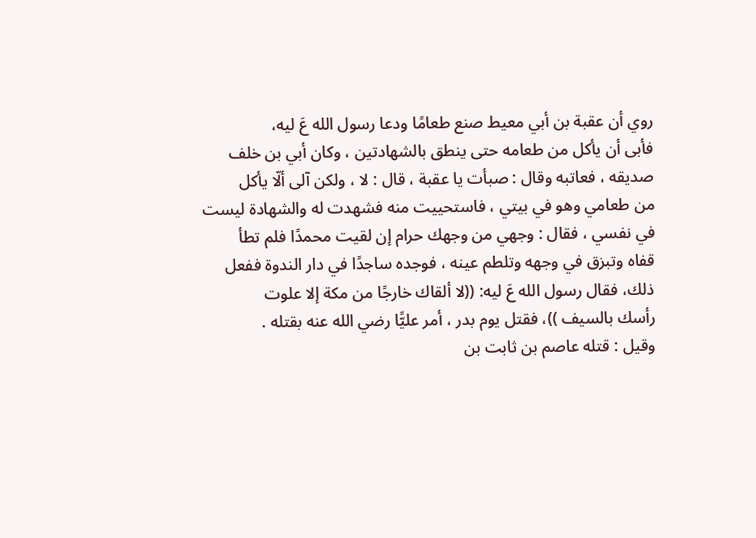روي أن عقبة بن أبي معيط صنع طعامًا ودعا رسول الله عَ ليه،
فأبى أن يأكل من طعامه حتى ينطق بالشهادتين ، وكان أبي بن خلف
صديقه ، فعاتبه وقال : صبأت يا عقبة ، قال : لا ، ولكن آلى ألّا يأكل
من طعامي وهو في بيتي ، فاستحييت منه فشهدت له والشهادة ليست
في نفسي ، فقال : وجهي من وجهك حرام إن لقيت محمدًا فلم تطأ
قفاه وتبزق في وجهه وتلطم عينه ، فوجده ساجدًا في دار الندوة ففعل
ذلك، فقال رسول الله عَ ليه: ((لا ألقاك خارجًا من مكة إلا علوت
رأسك بالسيف ))، فقتل يوم بدر ، أمر عليًّا رضي الله عنه بقتله .
وقيل : قتله عاصم بن ثابت بن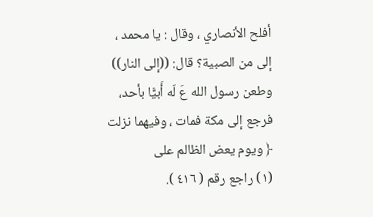أفلح الأنصاري ، وقال : يا محمد ،
إلى من الصبية؟ قال: ((إلى النار)) وطعن رسول الله عَ لّه أَبيًّا بأحد،
فرجع إلى مكة فمات ، وفيهما نزلت ﴿ ويوم يعض الظالم على
(١) راجع رقم ( ٤١٦ ).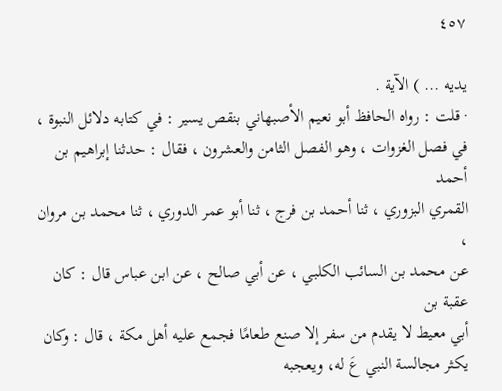٤٥٧

يديه ... ) الآية .
· قلت : رواه الحافظ أبو نعيم الأصبهاني بنقص يسير : في كتابه دلائل النبوة ،
في فصل الغزوات ، وهو الفصل الثامن والعشرون ، فقال : حدثنا إبراهيم بن أحمد
القمري البزوري ، ثنا أحمد بن فرج ، ثنا أبو عمر الدوري ، ثنا محمد بن مروان ،
عن محمد بن السائب الكلبي ، عن أبي صالح ، عن ابن عباس قال : كان عقبة بن
أبي معيط لا يقدم من سفر إلا صنع طعامًا فجمع عليه أهل مكة ، قال : وكان
يكثر مجالسة النبي عَ له، ويعجبه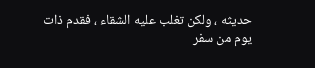حديثه ، ولكن تغلب عليه الشقاء ، فقدم ذات
يوم من سفر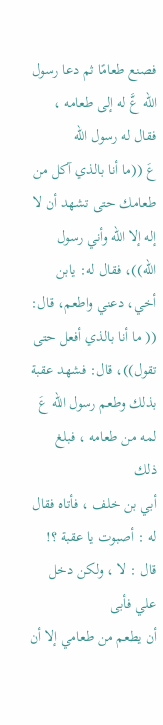فصنع طعامًا ثم دعا رسول الله عَّ له إلى طعامه ، فقال له رسول الله
عَ ((ما أنا بالذي آكل من طعامك حتى تشهد أن لا إله إلا الله وأني رسول
الله))، فقال له: يابن أخي، دعني واطعم، قال: (( ما أنا بالذي أفعل حتى
تقول))، قال: فشهد عقبة بذلك وطعم رسول الله عَ لمه من طعامه ، فبلغ ذلك
أبي بن خلف ، فأتاه فقال له : أصبوت يا عقبة ؟! قال : لا ، ولكن دخل علي فأبى
أن يطعم من طعامي إلا أن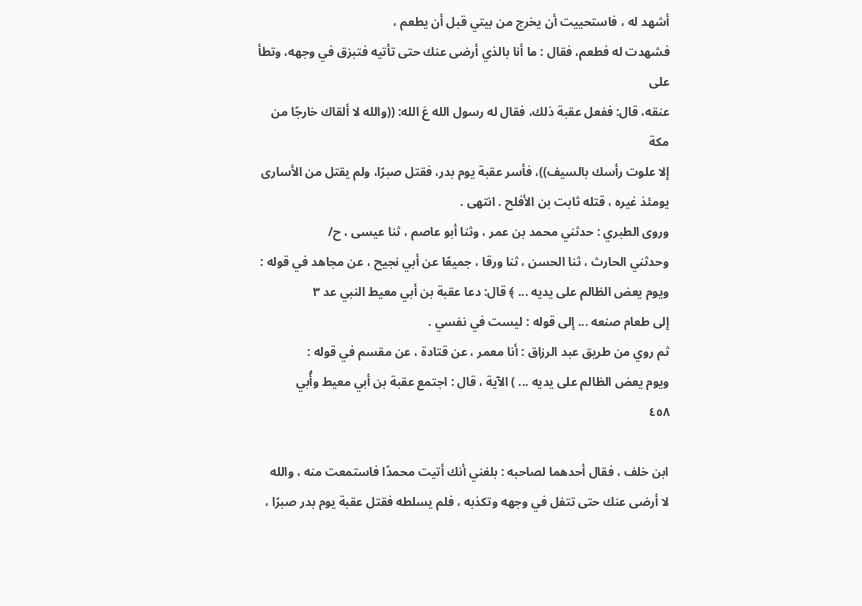أشهد له ، فاستحييت أن يخرج من بيتي قبل أن يطعم ،
فشهدت له فطعم، فقال : ما أنا بالذي أرضى عنك حتى تأتيه فتبزق في وجهه، وتطأ على
عنقه، قال: ففعل عقبة ذلك، فقال له رسول الله عَ الله: ((والله لا ألقاك خارجًا من مكة
إلا علوت رأسك بالسيف))، فأسر عقبة يوم بدر، فقتل صبرًا، ولم يقتل من الأسارى
يومئذ غيره ، قتله ثابت بن الأفلح . انتهى .
وروى الطبري : حدثني محمد بن عمر ، وثنا أبو عاصم ، ثنا عيسى ، ح/
وحدثني الحارث ، ثنا الحسن ، ثنا ورقا ، جميعًا عن أبي نجيح ، عن مجاهد في قوله :
ويوم يعض الظالم على يديه ... ﴾ قال: دعا عقبة بن أبي معيط النبي عد ٣
إلى طعام صنعه ... إلى قوله : ليست في نفسي .
ثم روي من طريق عبد الرزاق : أنا معمر ، عن قتادة ، عن مقسم في قوله :
ويوم يعض الظالم على يديه ... ) الآية ، قال : اجتمع عقبة بن أبي معيط وأُبي
٤٥٨

ابن خلف ، فقال أحدهما لصاحبه : بلغني أنك أتيت محمدًا فاستمعت منه ، والله
لا أرضى عنك حتى تتفل في وجهه وتكذبه ، فلم يسلطه فقتل عقبة يوم بدر صبرًا ،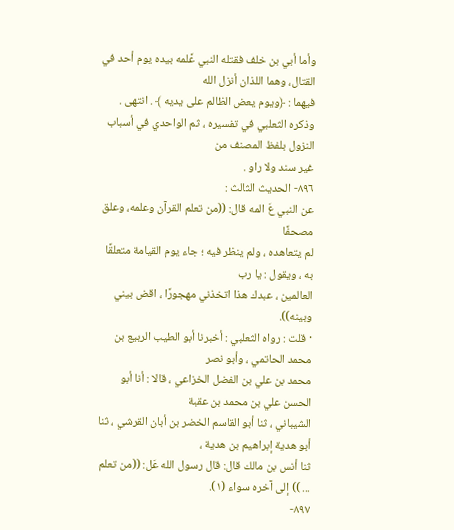وأما أبي بن خلف فقتله النبي عَّلمه بيده يوم أحد في القتال، وهما اللذان أنزل الله
فيهما : ﴿ويوم يعض الظالم على يديه ﴾ . انتهى .
وذكره الثعلبي في تفسيره ، ثم الواحدي في أسباب النزول بلفظ المصنف من
غير سند ولا راو .
٨٩٦- الحديث الثالث :
عن النبي عَ المه قال: ((من تعلم القرآن وعلمه، وعلق مصحفًا
لم يتعاهده ، ولم ينظر فيه ؛ جاء يوم القيامة متعلقًا به ، ويقول : يا رب
العالمين ، عبدك هذا اتخذني مهجورًا ، اقض بيني وبينه)).
· قلت : رواه الثعلبي : أخبرنا أبو الطيب الربيع بن محمد الحاتمي ، وأبو نصر
محمد بن علي بن الفضل الخزاعي ، قالا : أنا أبو الحسن علي بن محمد بن عقبة
الشيباني ، ثنا أبو القاسم الخضر بن أبان القرشي ، ثنا أبو هدية إبراهيم بن هدية ،
ثنا أنس بن مالك قال: قال رسول الله عَل: ((من تعلم ... )) إلى آخره سواء (١).
٨٩٧-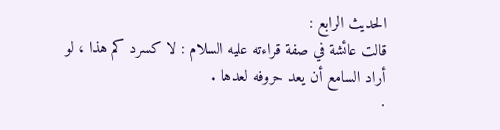الحديث الرابع :
قالت عائشة في صفة قراءته عليه السلام : لا کسرد کم هذا ، لو
أراد السامع أن يعد حروفه لعدها .
·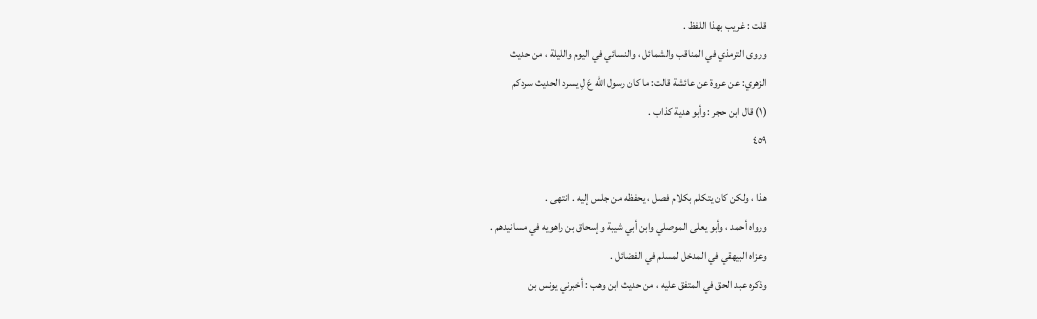قلت : غريب بهذا اللفظ .
وروى الترمذي في المناقب والشمائل ، والنسائي في اليوم والليلة ، من حديث
الزهري: عن عروة عن عائشة قالت: ما كان رسول الله عَ لِ يسرد الحديث سردكم
(١) قال ابن حجر : وأبو هدية كذاب .
٤٥٩

هذا ، ولكن كان يتكلم بكلام فصل ، يحفظه من جلس إليه . انتهى .
ورواه أحمد ، وأبو يعلى الموصلي وابن أبي شيبة وإسحاق بن راهويه في مسانيدهم .
وعزاه البيهقي في المدخل لمسلم في الفضائل .
وذكره عبد الحق في المتفق عليه ، من حديث ابن وهب : أخبرني يونس بن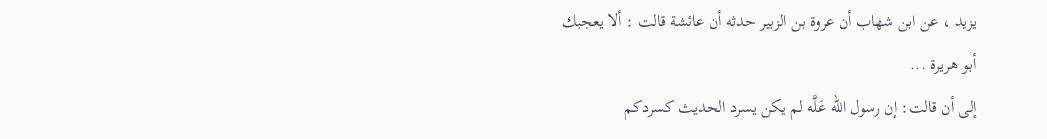يزيد ، عن ابن شهاب أن عروة بن الزبير حدثه أن عائشة قالت : ألا يعجبك أبو هريرة ...
إلى أن قالت: إن رسول الله عَلَّه لم يكن يسرد الحديث كسردكم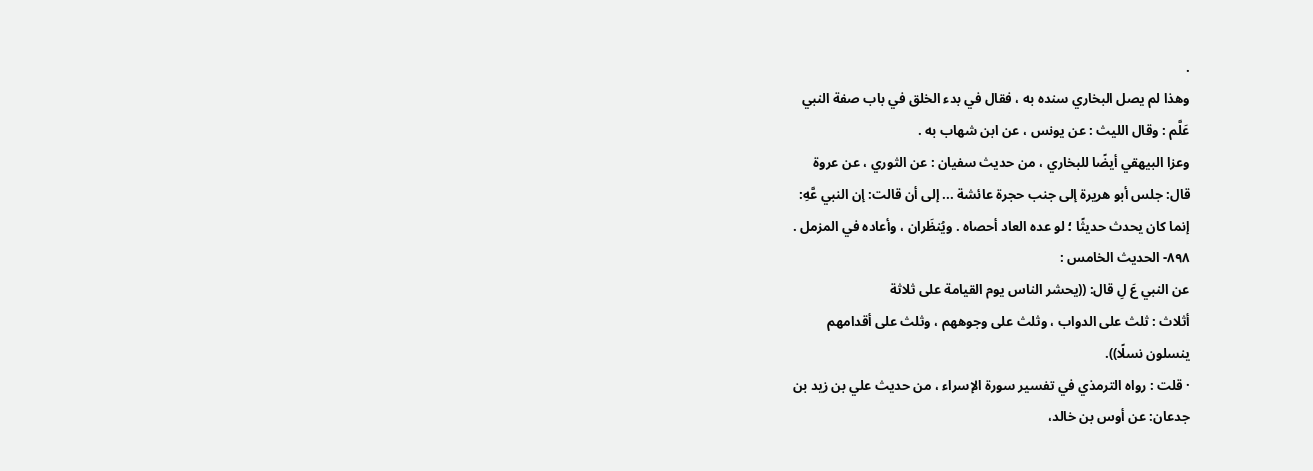.
وهذا لم يصل البخاري سنده به ، فقال في بدء الخلق في باب صفة النبي
عَلَّم : وقال الليث : عن يونس ، عن ابن شهاب به .
وعزا البيهقي أيضًا للبخاري ، من حديث سفيان : عن الثوري ، عن عروة
قال: جلس أبو هريرة إلى جنب حجرة عائشة ... إلى أن قالت: إن النبي عَّهِ:
إنما كان يحدث حديثًا ؛ لو عده العاد أحصاه . ويُنظَران ، وأعاده في المزمل .
٨٩٨- الحديث الخامس :
عن النبي عَ لِ قال: ((يحشر الناس يوم القيامة على ثلاثة
أثلاث : ثلث على الدواب ، وثلث على وجوههم ، وثلث على أقدامهم
ينسلون نسلًا)).
· قلت : رواه الترمذي في تفسير سورة الإسراء ، من حديث علي بن زيد بن
جدعان: عن أوس بن خالد،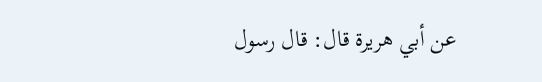عن أبي هريرة قال: قال رسول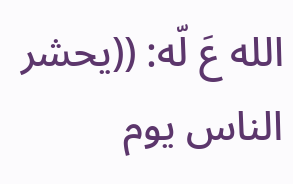الله عَ لّه: ((يحشر
الناس يوم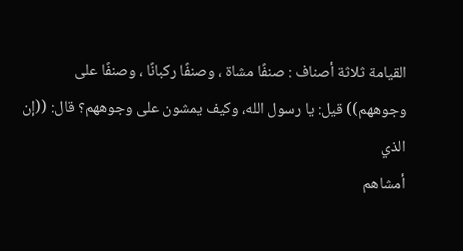القيامة ثلاثة أصناف : صنفًا مشاة ، وصنفًا ركبانًا ، وصنفًا على
وجوههم)) قيل: يا رسول الله، وكيف يمشون على وجوههم؟ قال: ((إن الذي
أمشاهم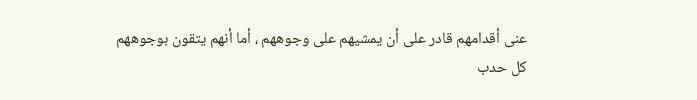عنى أقدامهم قادر على أن يمشيهم على وجوههم ، أما أنهم يتقون بوجوههم
كل حدب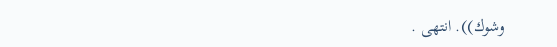وشوك)). انتهى .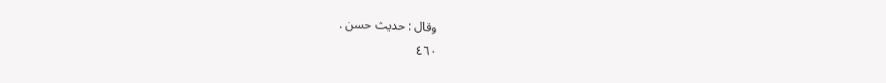وقال : حديث حسن .
٤٦٠